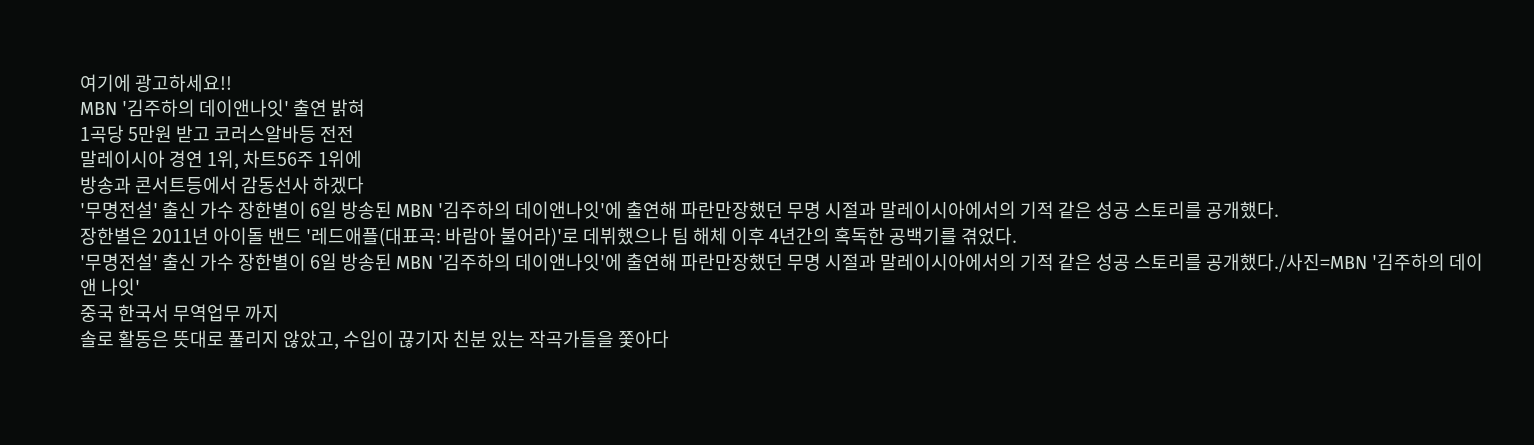여기에 광고하세요!!
MBN '김주하의 데이앤나잇' 출연 밝혀
1곡당 5만원 받고 코러스알바등 전전
말레이시아 경연 1위, 차트56주 1위에
방송과 콘서트등에서 감동선사 하겠다
'무명전설' 출신 가수 장한별이 6일 방송된 MBN '김주하의 데이앤나잇'에 출연해 파란만장했던 무명 시절과 말레이시아에서의 기적 같은 성공 스토리를 공개했다.
장한별은 2011년 아이돌 밴드 '레드애플(대표곡: 바람아 불어라)'로 데뷔했으나 팀 해체 이후 4년간의 혹독한 공백기를 겪었다.
'무명전설' 출신 가수 장한별이 6일 방송된 MBN '김주하의 데이앤나잇'에 출연해 파란만장했던 무명 시절과 말레이시아에서의 기적 같은 성공 스토리를 공개했다./사진=MBN '김주하의 데이앤 나잇'
중국 한국서 무역업무 까지
솔로 활동은 뜻대로 풀리지 않았고, 수입이 끊기자 친분 있는 작곡가들을 쫓아다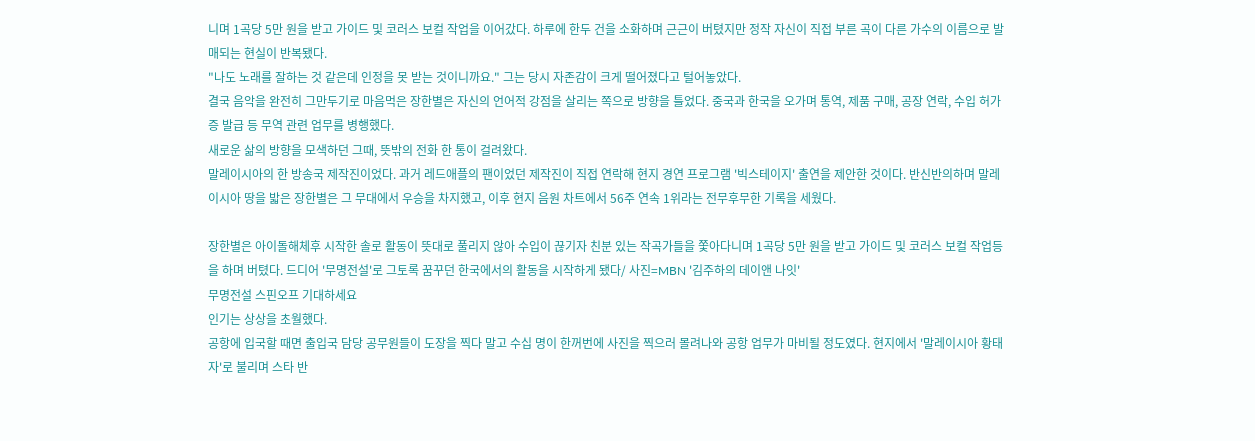니며 1곡당 5만 원을 받고 가이드 및 코러스 보컬 작업을 이어갔다. 하루에 한두 건을 소화하며 근근이 버텼지만 정작 자신이 직접 부른 곡이 다른 가수의 이름으로 발매되는 현실이 반복됐다.
"나도 노래를 잘하는 것 같은데 인정을 못 받는 것이니까요." 그는 당시 자존감이 크게 떨어졌다고 털어놓았다.
결국 음악을 완전히 그만두기로 마음먹은 장한별은 자신의 언어적 강점을 살리는 쪽으로 방향을 틀었다. 중국과 한국을 오가며 통역, 제품 구매, 공장 연락, 수입 허가증 발급 등 무역 관련 업무를 병행했다.
새로운 삶의 방향을 모색하던 그때, 뜻밖의 전화 한 통이 걸려왔다.
말레이시아의 한 방송국 제작진이었다. 과거 레드애플의 팬이었던 제작진이 직접 연락해 현지 경연 프로그램 '빅스테이지' 출연을 제안한 것이다. 반신반의하며 말레이시아 땅을 밟은 장한별은 그 무대에서 우승을 차지했고, 이후 현지 음원 차트에서 56주 연속 1위라는 전무후무한 기록을 세웠다.

장한별은 아이돌해체후 시작한 솔로 활동이 뜻대로 풀리지 않아 수입이 끊기자 친분 있는 작곡가들을 쫓아다니며 1곡당 5만 원을 받고 가이드 및 코러스 보컬 작업등을 하며 버텼다. 드디어 '무명전설'로 그토록 꿈꾸던 한국에서의 활동을 시작하게 됐다/ 사진=MBN '김주하의 데이앤 나잇'
무명전설 스핀오프 기대하세요
인기는 상상을 초월했다.
공항에 입국할 때면 출입국 담당 공무원들이 도장을 찍다 말고 수십 명이 한꺼번에 사진을 찍으러 몰려나와 공항 업무가 마비될 정도였다. 현지에서 '말레이시아 황태자'로 불리며 스타 반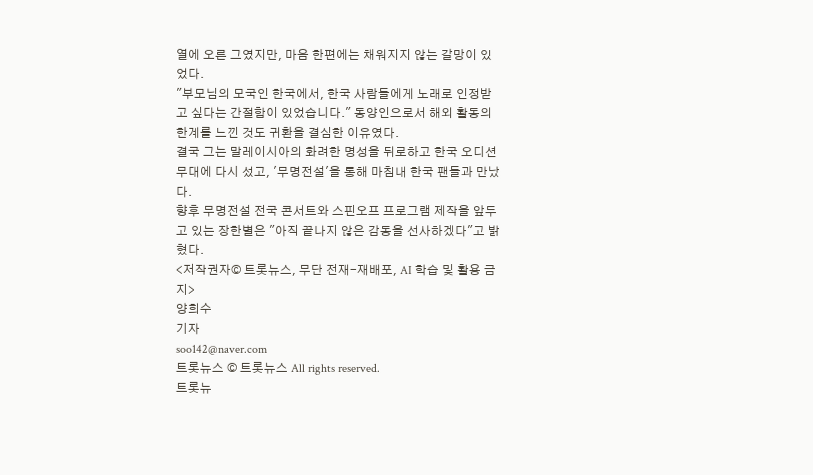열에 오른 그였지만, 마음 한편에는 채워지지 않는 갈망이 있었다.
"부모님의 모국인 한국에서, 한국 사람들에게 노래로 인정받고 싶다는 간절함이 있었습니다." 동양인으로서 해외 활동의 한계를 느낀 것도 귀환을 결심한 이유였다.
결국 그는 말레이시아의 화려한 명성을 뒤로하고 한국 오디션 무대에 다시 섰고, '무명전설'을 통해 마침내 한국 팬들과 만났다.
향후 무명전설 전국 콘서트와 스핀오프 프로그램 제작을 앞두고 있는 장한별은 "아직 끝나지 않은 감동을 선사하겠다"고 밝혔다.
<저작권자© 트롯뉴스, 무단 전재-재배포, AI 학습 및 활용 금지>
양희수
기자
soo142@naver.com
트롯뉴스 © 트롯뉴스 All rights reserved.
트롯뉴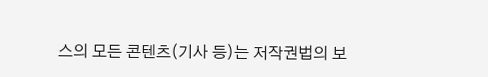스의 모든 콘텐츠(기사 등)는 저작권법의 보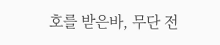호를 받은바, 무단 전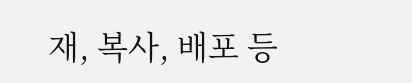재, 복사, 배포 등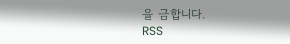을 금합니다.
RSS